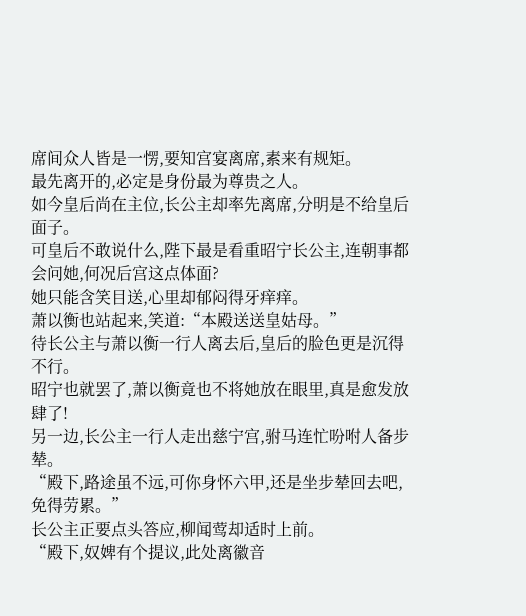席间众人皆是一愣,要知宫宴离席,素来有规矩。
最先离开的,必定是身份最为尊贵之人。
如今皇后尚在主位,长公主却率先离席,分明是不给皇后面子。
可皇后不敢说什么,陛下最是看重昭宁长公主,连朝事都会问她,何况后宫这点体面?
她只能含笑目送,心里却郁闷得牙痒痒。
萧以衡也站起来,笑道:“本殿送送皇姑母。”
待长公主与萧以衡一行人离去后,皇后的脸色更是沉得不行。
昭宁也就罢了,萧以衡竟也不将她放在眼里,真是愈发放肆了!
另一边,长公主一行人走出慈宁宫,驸马连忙吩咐人备步辇。
“殿下,路途虽不远,可你身怀六甲,还是坐步辇回去吧,免得劳累。”
长公主正要点头答应,柳闻莺却适时上前。
“殿下,奴婢有个提议,此处离徽音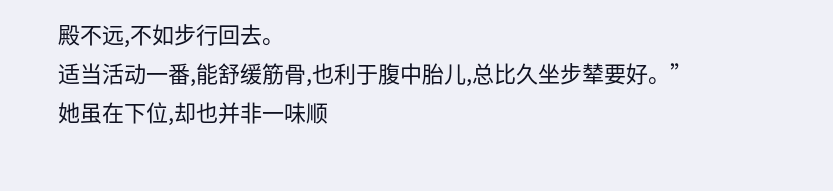殿不远,不如步行回去。
适当活动一番,能舒缓筋骨,也利于腹中胎儿,总比久坐步辇要好。”
她虽在下位,却也并非一味顺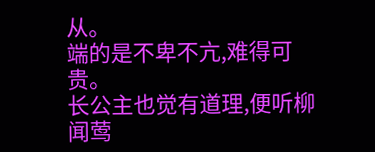从。
端的是不卑不亢,难得可贵。
长公主也觉有道理,便听柳闻莺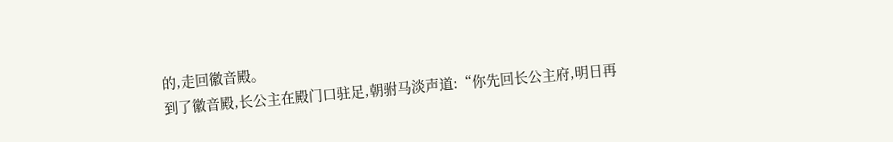的,走回徽音殿。
到了徽音殿,长公主在殿门口驻足,朝驸马淡声道:“你先回长公主府,明日再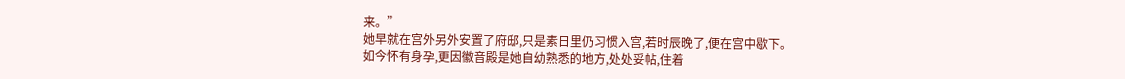来。”
她早就在宫外另外安置了府邸,只是素日里仍习惯入宫,若时辰晚了,便在宫中歇下。
如今怀有身孕,更因徽音殿是她自幼熟悉的地方,处处妥帖,住着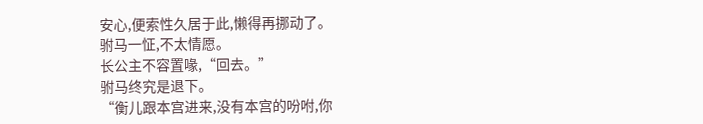安心,便索性久居于此,懒得再挪动了。
驸马一怔,不太情愿。
长公主不容置喙,“回去。”
驸马终究是退下。
“衡儿跟本宫进来,没有本宫的吩咐,你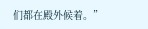们都在殿外候着。”